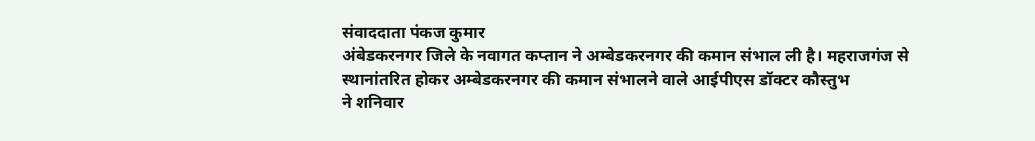संवाददाता पंकज कुमार
अंबेडकरनगर जिले के नवागत कप्तान ने अम्बेडकरनगर की कमान संभाल ली है। महराजगंज से स्थानांतरित होकर अम्बेडकरनगर की कमान संभालने वाले आईपीएस डॉक्टर कौस्तुभ
ने शनिवार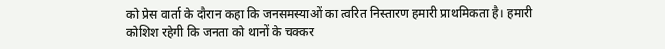को प्रेस वार्ता के दौरान कहा कि जनसमस्याओं का त्वरित निस्तारण हमारी प्राथमिकता है। हमारी कोशिश रहेगी कि जनता को थानों के चक्कर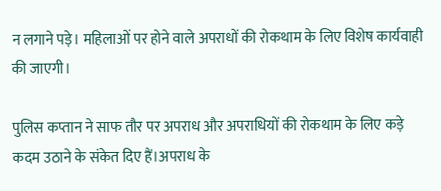न लगाने पड़े। महिलाओं पर होने वाले अपराधों की रोकथाम के लिए विशेष कार्यवाही की जाएगी।

पुलिस कप्तान ने साफ तौर पर अपराध और अपराधियों की रोकथाम के लिए कड़े कदम उठाने के संकेत दिए हैं।अपराध के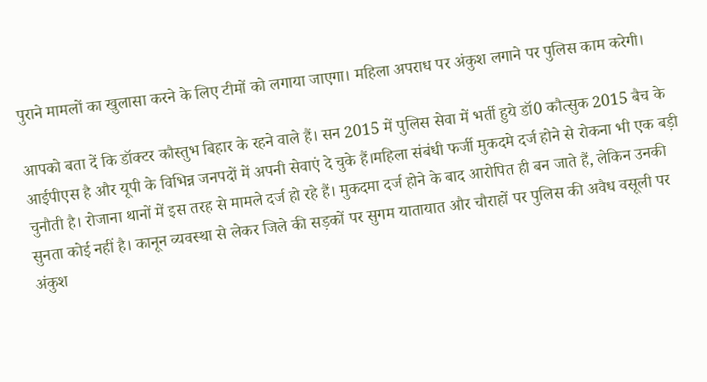पुराने मामलों का खुलासा करने के लिए टीमों को लगाया जाएगा। महिला अपराध पर अंकुश लगाने पर पुलिस काम करेगी।

आपको बता दें कि डॉक्टर कौस्तुभ बिहार के रहने वाले हैं। सन 2015 में पुलिस सेवा में भर्ती हुये डॉ0 कौत्सुक 2015 बैच के आईपीएस है और यूपी के विभिन्न जनपदों में अपनी सेवाएं दे चुके हैं।महिला संबंधी फर्जी मुकदमे दर्ज होने से रोकना भी एक बड़ी चुनौती है। रोजाना थानों में इस तरह से मामले दर्ज हो रहे हैं। मुकदमा दर्ज होने के बाद आरोपित ही बन जाते हैं, लेकिन उनकी सुनता कोई नहीं है। कानून व्यवस्था से लेकर जिले की सड़कों पर सुगम यातायात और चौराहों पर पुलिस की अवैध वसूली पर अंकुश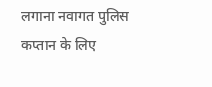लगाना नवागत पुलिस कप्तान के लिए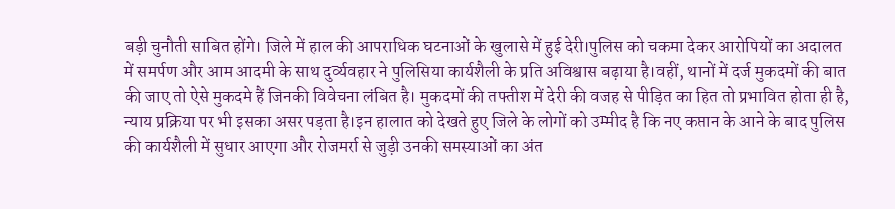बड़ी चुनौती साबित होंगे। जिले में हाल की आपराधिक घटनाओं के खुलासे में हुई देरी।पुलिस को चकमा देकर आरोपियों का अदालत में समर्पण और आम आदमी के साथ दुर्व्यवहार ने पुलिसिया कार्यशैली के प्रति अविश्वास बढ़ाया है।वहीं, थानों में दर्ज मुकदमों की बात की जाए तो ऐसे मुकदमे हैं जिनकी विवेचना लंबित है। मुकदमों की तफ्तीश में देरी की वजह से पीड़ित का हित तो प्रभावित होता ही है, न्याय प्रक्रिया पर भी इसका असर पड़ता है।इन हालात को देखते हुए जिले के लोगों को उम्मीद है कि नए कप्तान के आने के बाद पुलिस की कार्यशैली में सुधार आएगा और रोजमर्रा से जुड़ी उनकी समस्याओं का अंत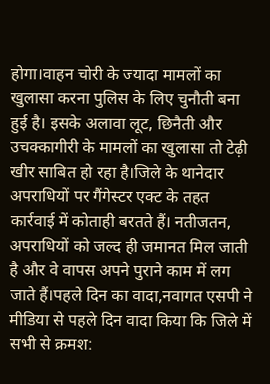होगा।वाहन चोरी के ज्यादा मामलों का खुलासा करना पुलिस के लिए चुनौती बना हुई है। इसके अलावा लूट, छिनैती और उचक्कागीरी के मामलों का खुलासा तो टेढ़ी खीर साबित हो रहा है।जिले के थानेदार अपराधियों पर गैंगेस्टर एक्ट के तहत कार्रवाई में कोताही बरतते हैं। नतीजतन, अपराधियों को जल्द ही जमानत मिल जाती है और वे वापस अपने पुराने काम में लग जाते हैं।पहले दिन का वादा,नवागत एसपी ने मीडिया से पहले दिन वादा किया कि जिले में सभी से क्रमश: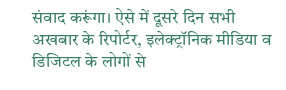संवाद करूंगा। ऐसे में दूसरे दिन सभी अखबार के रिपोर्टर, इलेक्ट्रॉनिक मीडिया व डिजिटल के लोगों से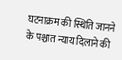घटनाक्रम की स्थिति जानने के पश्चात न्याय दिलाने की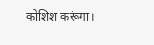कोशिश करूंगा।